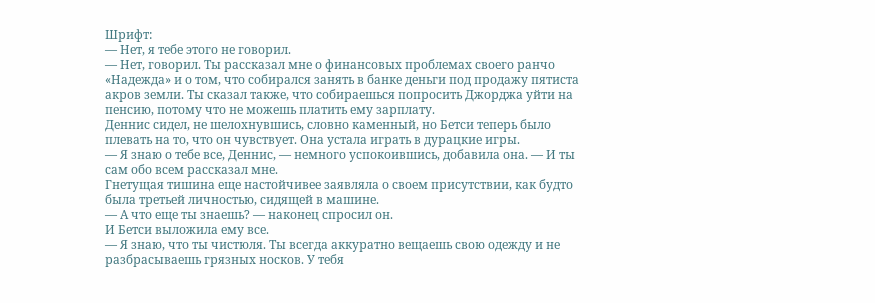Шрифт:
— Нет, я тебе этого не говорил.
— Нет, говорил. Ты рассказал мне о финансовых проблемах своего ранчо «Надежда» и о том, что собирался занять в банке деньги под продажу пятиста акров земли. Ты сказал также, что собираешься попросить Джорджа уйти на пенсию, потому что не можешь платить ему зарплату.
Деннис сидел, не шелохнувшись, словно каменный, но Бетси теперь было плевать на то, что он чувствует. Она устала играть в дурацкие игры.
— Я знаю о тебе все, Деннис, — немного успокоившись, добавила она. — И ты сам обо всем рассказал мне.
Гнетущая тишина еще настойчивее заявляла о своем присутствии, как будто была третьей личностью, сидящей в машине.
— А что еще ты знаешь? — наконец спросил он.
И Бетси выложила ему все.
— Я знаю, что ты чистюля. Ты всегда аккуратно вещаешь свою одежду и не разбрасываешь грязных носков. У тебя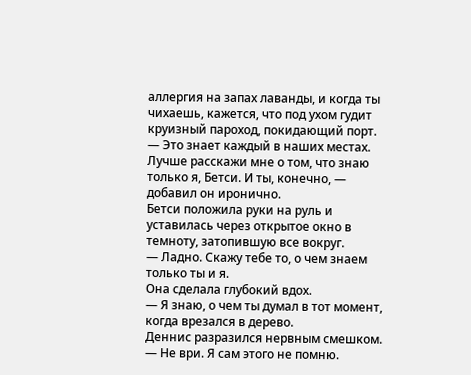аллергия на запах лаванды, и когда ты чихаешь, кажется, что под ухом гудит круизный пароход, покидающий порт.
— Это знает каждый в наших местах. Лучше расскажи мне о том, что знаю только я, Бетси. И ты, конечно, — добавил он иронично.
Бетси положила руки на руль и уставилась через открытое окно в темноту, затопившую все вокруг.
— Ладно. Скажу тебе то, о чем знаем только ты и я.
Она сделала глубокий вдох.
— Я знаю, о чем ты думал в тот момент, когда врезался в дерево.
Деннис разразился нервным смешком.
— Не ври. Я сам этого не помню.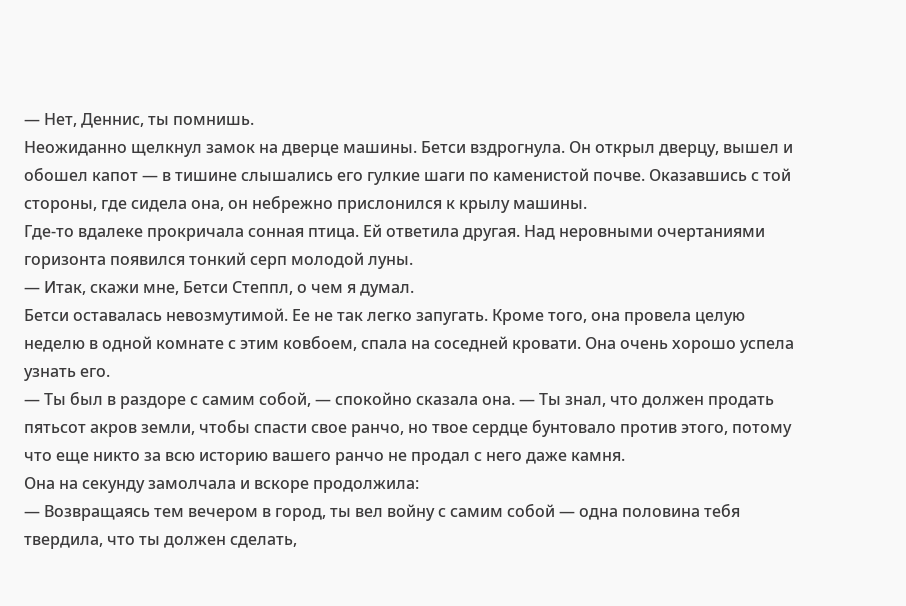— Нет, Деннис, ты помнишь.
Неожиданно щелкнул замок на дверце машины. Бетси вздрогнула. Он открыл дверцу, вышел и обошел капот — в тишине слышались его гулкие шаги по каменистой почве. Оказавшись с той стороны, где сидела она, он небрежно прислонился к крылу машины.
Где-то вдалеке прокричала сонная птица. Ей ответила другая. Над неровными очертаниями горизонта появился тонкий серп молодой луны.
— Итак, скажи мне, Бетси Степпл, о чем я думал.
Бетси оставалась невозмутимой. Ее не так легко запугать. Кроме того, она провела целую неделю в одной комнате с этим ковбоем, спала на соседней кровати. Она очень хорошо успела узнать его.
— Ты был в раздоре с самим собой, — спокойно сказала она. — Ты знал, что должен продать пятьсот акров земли, чтобы спасти свое ранчо, но твое сердце бунтовало против этого, потому что еще никто за всю историю вашего ранчо не продал с него даже камня.
Она на секунду замолчала и вскоре продолжила:
— Возвращаясь тем вечером в город, ты вел войну с самим собой — одна половина тебя твердила, что ты должен сделать,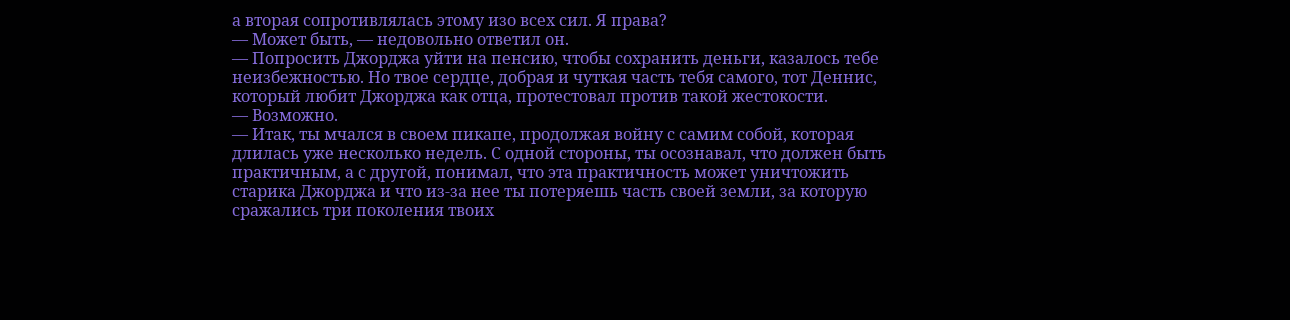а вторая сопротивлялась этому изо всех сил. Я права?
— Может быть, — недовольно ответил он.
— Попросить Джорджа уйти на пенсию, чтобы сохранить деньги, казалось тебе неизбежностью. Но твое сердце, добрая и чуткая часть тебя самого, тот Деннис, который любит Джорджа как отца, протестовал против такой жестокости.
— Возможно.
— Итак, ты мчался в своем пикапе, продолжая войну с самим собой, которая длилась уже несколько недель. С одной стороны, ты осознавал, что должен быть практичным, а с другой, понимал, что эта практичность может уничтожить старика Джорджа и что из-за нее ты потеряешь часть своей земли, за которую сражались три поколения твоих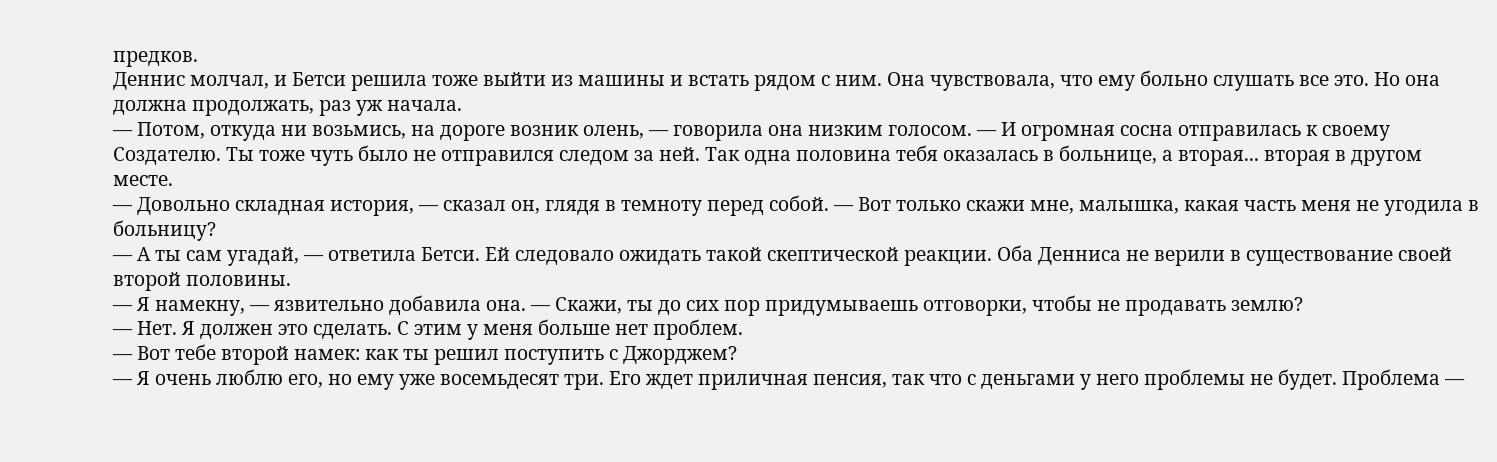предков.
Деннис молчал, и Бетси решила тоже выйти из машины и встать рядом с ним. Она чувствовала, что ему больно слушать все это. Но она должна продолжать, раз уж начала.
— Потом, откуда ни возьмись, на дороге возник олень, — говорила она низким голосом. — И огромная сосна отправилась к своему Создателю. Ты тоже чуть было не отправился следом за ней. Так одна половина тебя оказалась в больнице, а вторая... вторая в другом месте.
— Довольно складная история, — сказал он, глядя в темноту перед собой. — Вот только скажи мне, малышка, какая часть меня не угодила в больницу?
— А ты сам угадай, — ответила Бетси. Ей следовало ожидать такой скептической реакции. Оба Денниса не верили в существование своей второй половины.
— Я намекну, — язвительно добавила она. — Скажи, ты до сих пор придумываешь отговорки, чтобы не продавать землю?
— Нет. Я должен это сделать. С этим у меня больше нет проблем.
— Вот тебе второй намек: как ты решил поступить с Джорджем?
— Я очень люблю его, но ему уже восемьдесят три. Его ждет приличная пенсия, так что с деньгами у него проблемы не будет. Проблема —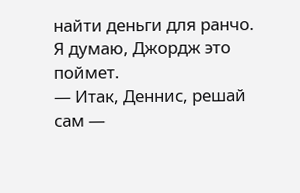найти деньги для ранчо. Я думаю, Джордж это поймет.
— Итак, Деннис, решай сам —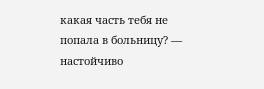какая часть тебя не попала в больницу? — настойчиво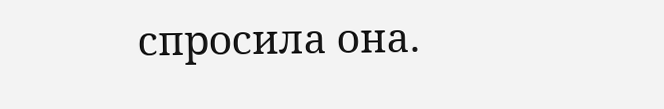спросила она.